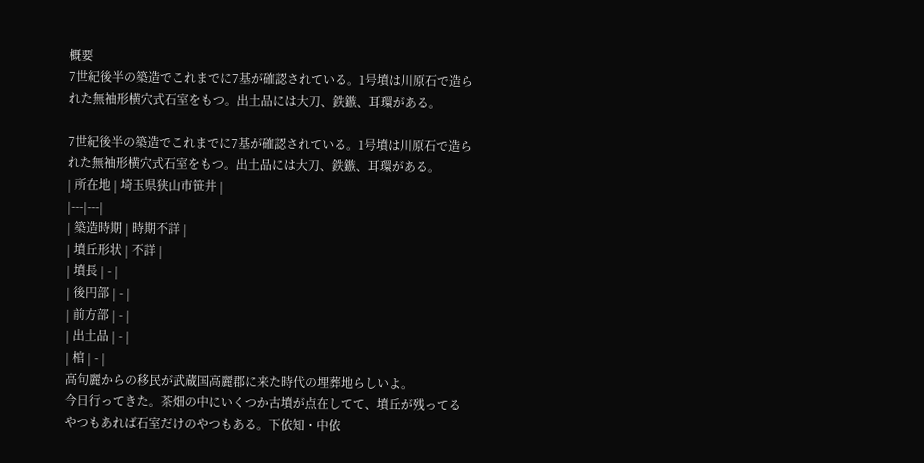概要
7世紀後半の築造でこれまでに7基が確認されている。1号墳は川原石で造られた無袖形横穴式石室をもつ。出土品には大刀、鉄鏃、耳環がある。

7世紀後半の築造でこれまでに7基が確認されている。1号墳は川原石で造られた無袖形横穴式石室をもつ。出土品には大刀、鉄鏃、耳環がある。
| 所在地 | 埼玉県狭山市笹井 |
|---|---|
| 築造時期 | 時期不詳 |
| 墳丘形状 | 不詳 |
| 墳長 | - |
| 後円部 | - |
| 前方部 | - |
| 出土品 | - |
| 棺 | - |
高句麗からの移民が武蔵国高麗郡に来た時代の埋葬地らしいよ。
今日行ってきた。茶畑の中にいくつか古墳が点在してて、墳丘が残ってるやつもあれば石室だけのやつもある。下依知・中依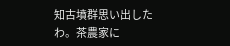知古墳群思い出したわ。茶農家に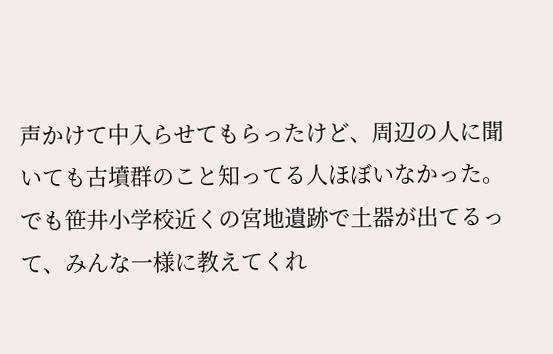声かけて中入らせてもらったけど、周辺の人に聞いても古墳群のこと知ってる人ほぼいなかった。でも笹井小学校近くの宮地遺跡で土器が出てるって、みんな一様に教えてくれ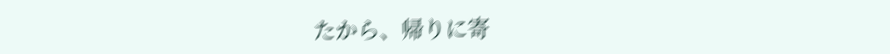たから、帰りに寄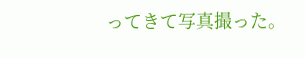ってきて写真撮った。